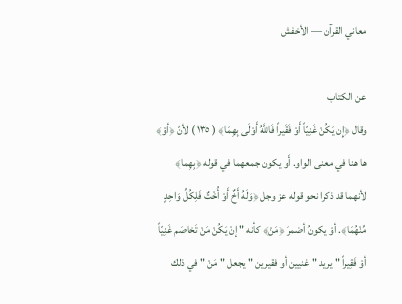معاني القرآن — الأخفش

عن الكتاب
وقال ﴿إِن يَكُنْ غَنِيّاً أَوْ فَقَيراً فَاللَّهُ أَوْلَى بِهِمَا﴾ ( ١٣٥ ) لأنّ ﴿أوْ﴾ ها هنا في معنى الواو. أَو يكون جمعهما في قوله ﴿بِهِما﴾ لأنهما قد ذكرا نحو قوله عز وجل ﴿وَلَهُ أَخٌ أَوْ أُخْتٌ فَلِكُلِّ وَاحِدٍ مِّنْهُمَا﴾. أوْ يكونُ أضمرَ ﴿مَنْ﴾ كأنه " إنْ يَكُنْ مَنْ تَخاصَم غَنِيّاً أوْ فَقِيراً " يريد " غنيين أو فقيرين " يجعل " مَنْ " في ذلك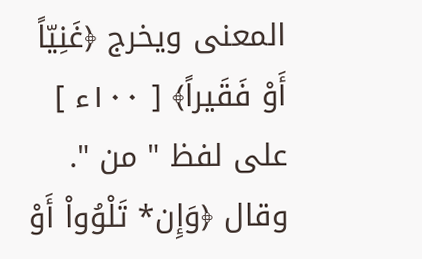المعنى ويخرج ﴿غَنِيّاً أَوْ فَقَيراً﴾ [ ١٠٠ء ] على لفظ " من ".
وقال ﴿وَإِن* تَلْوُواْ أَوْ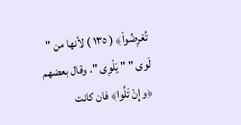تُعْرِضُواْ﴾ ( ١٣٥ ) لأنها من " لَوى " " يَلْوِى ". وقال بعضهم ﴿وإِنْ تَلُوا﴾ فان كانت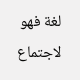لغة فهو لاجتماع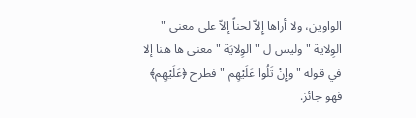الواوين، ولا أراها إِلاّ لحناً إلاّ على معنى " الوِلاية " وليس ل " الوِلايَة " معنى ها هنا إلا في قوله " وإِنْ تَلُوا عَلَيْهِم " فطرح ﴿عَلَيْهِم﴾ فهو جائز.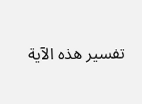تفسير هذه الآية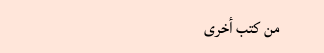من كتب أخرى